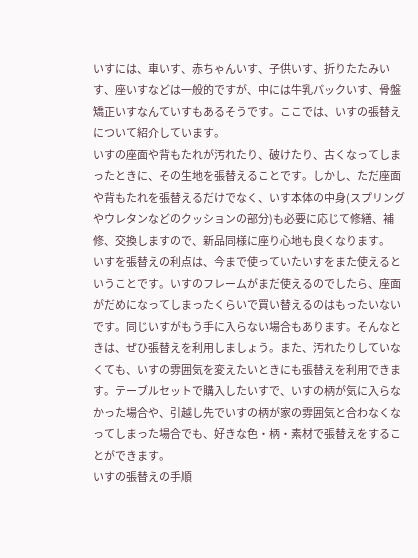いすには、車いす、赤ちゃんいす、子供いす、折りたたみいす、座いすなどは一般的ですが、中には牛乳パックいす、骨盤矯正いすなんていすもあるそうです。ここでは、いすの張替えについて紹介しています。
いすの座面や背もたれが汚れたり、破けたり、古くなってしまったときに、その生地を張替えることです。しかし、ただ座面や背もたれを張替えるだけでなく、いす本体の中身(スプリングやウレタンなどのクッションの部分)も必要に応じて修繕、補修、交換しますので、新品同様に座り心地も良くなります。
いすを張替えの利点は、今まで使っていたいすをまた使えるということです。いすのフレームがまだ使えるのでしたら、座面がだめになってしまったくらいで買い替えるのはもったいないです。同じいすがもう手に入らない場合もあります。そんなときは、ぜひ張替えを利用しましょう。また、汚れたりしていなくても、いすの雰囲気を変えたいときにも張替えを利用できます。テーブルセットで購入したいすで、いすの柄が気に入らなかった場合や、引越し先でいすの柄が家の雰囲気と合わなくなってしまった場合でも、好きな色・柄・素材で張替えをすることができます。
いすの張替えの手順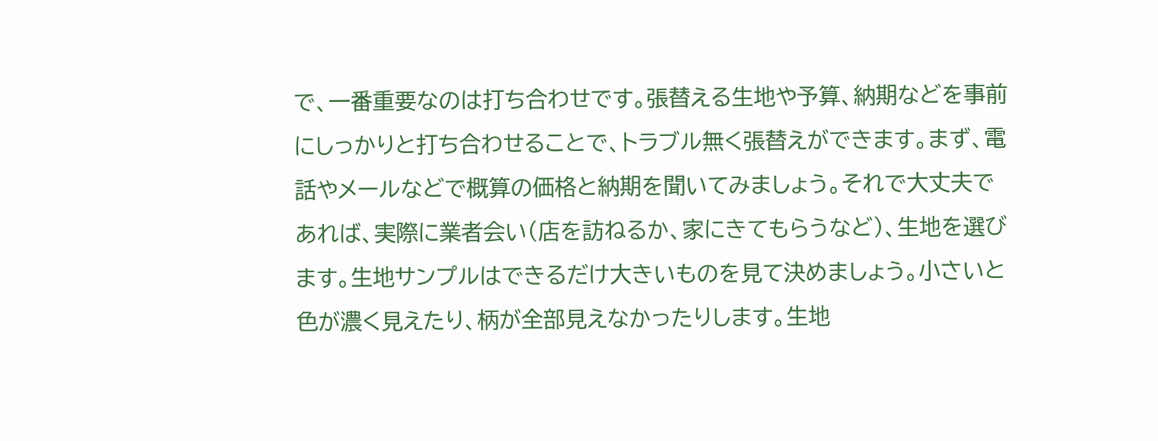で、一番重要なのは打ち合わせです。張替える生地や予算、納期などを事前にしっかりと打ち合わせることで、トラブル無く張替えができます。まず、電話やメールなどで概算の価格と納期を聞いてみましょう。それで大丈夫であれば、実際に業者会い(店を訪ねるか、家にきてもらうなど)、生地を選びます。生地サンプルはできるだけ大きいものを見て決めましょう。小さいと色が濃く見えたり、柄が全部見えなかったりします。生地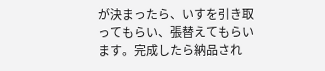が決まったら、いすを引き取ってもらい、張替えてもらいます。完成したら納品され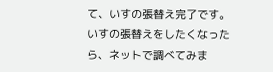て、いすの張替え完了です。
いすの張替えをしたくなったら、ネットで調べてみま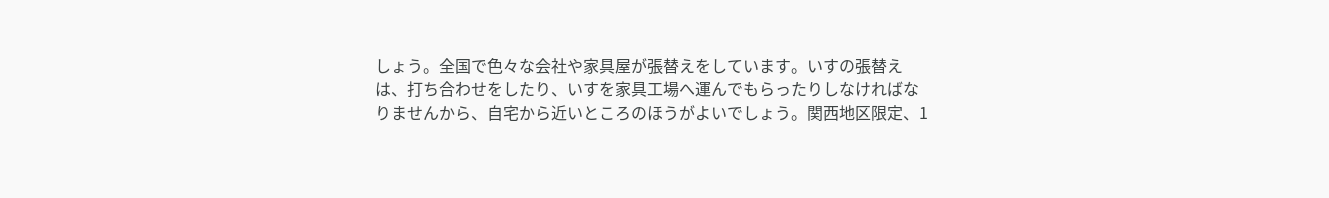しょう。全国で色々な会社や家具屋が張替えをしています。いすの張替えは、打ち合わせをしたり、いすを家具工場へ運んでもらったりしなければなりませんから、自宅から近いところのほうがよいでしょう。関西地区限定、1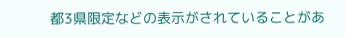都3県限定などの表示がされていることがあ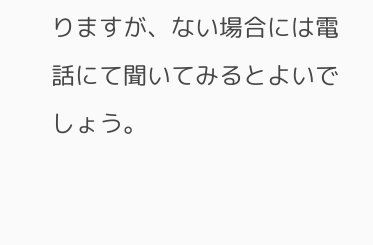りますが、ない場合には電話にて聞いてみるとよいでしょう。